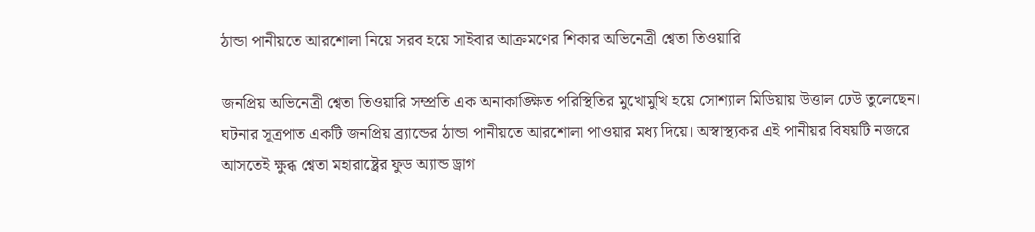ঠান্ডা পানীয়তে আরশোলা নিয়ে সরব হয়ে সাইবার আক্রমণের শিকার অভিনেত্রী শ্বেতা তিওয়ারি

জনপ্রিয় অভিনেত্রী শ্বেতা তিওয়ারি সম্প্রতি এক অনাকাঙ্ক্ষিত পরিস্থিতির মুখোমুখি হয়ে সোশ্যাল মিডিয়ায় উত্তাল ঢেউ তুলেছেন। ঘটনার সূত্রপাত একটি জনপ্রিয় ব্র্যান্ডের ঠান্ডা পানীয়তে আরশোলা পাওয়ার মধ্য দিয়ে। অস্বাস্থ্যকর এই পানীয়র বিষয়টি নজরে আসতেই ক্ষুব্ধ শ্বেতা মহারাষ্ট্রের ফুড অ্যান্ড ড্রাগ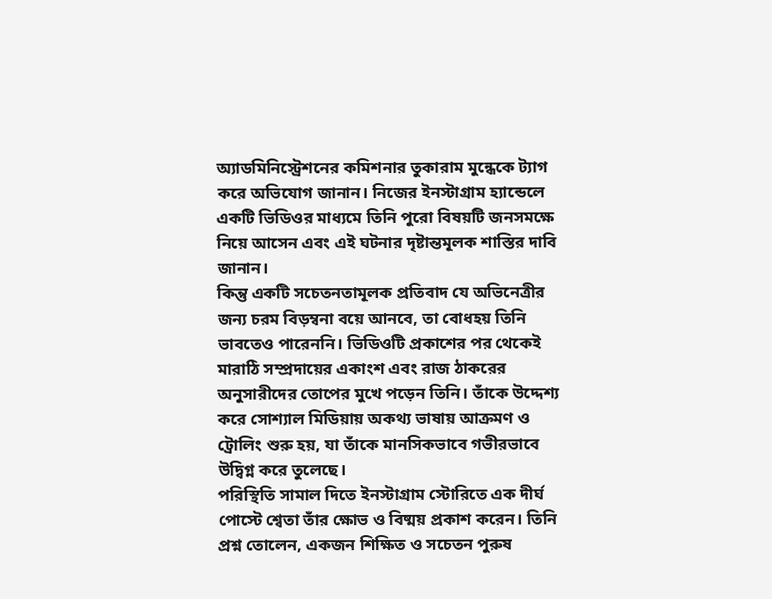অ্যাডমিনিস্ট্রেশনের কমিশনার তুকারাম মুন্ধেকে ট্যাগ করে অভিযোগ জানান। নিজের ইনস্টাগ্রাম হ্যান্ডেলে একটি ভিডিওর মাধ্যমে তিনি পুরো বিষয়টি জনসমক্ষে নিয়ে আসেন এবং এই ঘটনার দৃষ্টান্তমূলক শাস্তির দাবি জানান।
কিন্তু একটি সচেতনতামূলক প্রতিবাদ যে অভিনেত্রীর জন্য চরম বিড়ম্বনা বয়ে আনবে, তা বোধহয় তিনি ভাবতেও পারেননি। ভিডিওটি প্রকাশের পর থেকেই মারাঠি সম্প্রদায়ের একাংশ এবং রাজ ঠাকরের অনুসারীদের তোপের মুখে পড়েন তিনি। তাঁকে উদ্দেশ্য করে সোশ্যাল মিডিয়ায় অকথ্য ভাষায় আক্রমণ ও ট্রোলিং শুরু হয়, যা তাঁকে মানসিকভাবে গভীরভাবে উদ্বিগ্ন করে তুলেছে।
পরিস্থিতি সামাল দিতে ইনস্টাগ্রাম স্টোরিতে এক দীর্ঘ পোস্টে শ্বেতা তাঁর ক্ষোভ ও বিষ্ময় প্রকাশ করেন। তিনি প্রশ্ন তোলেন, একজন শিক্ষিত ও সচেতন পুরুষ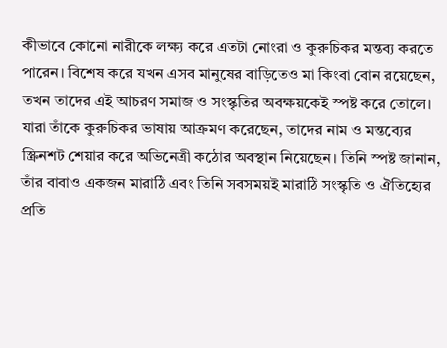কীভাবে কোনো নারীকে লক্ষ্য করে এতটা নোংরা ও কুরুচিকর মন্তব্য করতে পারেন। বিশেষ করে যখন এসব মানুষের বাড়িতেও মা কিংবা বোন রয়েছেন, তখন তাদের এই আচরণ সমাজ ও সংস্কৃতির অবক্ষয়কেই স্পষ্ট করে তোলে।
যারা তাঁকে কুরুচিকর ভাষায় আক্রমণ করেছেন, তাদের নাম ও মন্তব্যের স্ক্রিনশট শেয়ার করে অভিনেত্রী কঠোর অবস্থান নিয়েছেন। তিনি স্পষ্ট জানান, তাঁর বাবাও একজন মারাঠি এবং তিনি সবসময়ই মারাঠি সংস্কৃতি ও ঐতিহ্যের প্রতি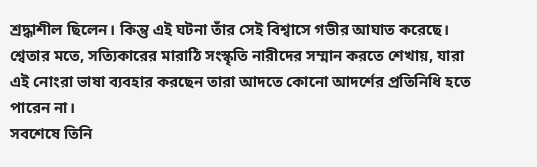শ্রদ্ধাশীল ছিলেন। কিন্তু এই ঘটনা তাঁর সেই বিশ্বাসে গভীর আঘাত করেছে। শ্বেতার মতে, সত্যিকারের মারাঠি সংস্কৃতি নারীদের সম্মান করতে শেখায়, যারা এই নোংরা ভাষা ব্যবহার করছেন তারা আদতে কোনো আদর্শের প্রতিনিধি হতে পারেন না।
সবশেষে তিনি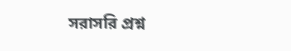সরাসরি প্রশ্ন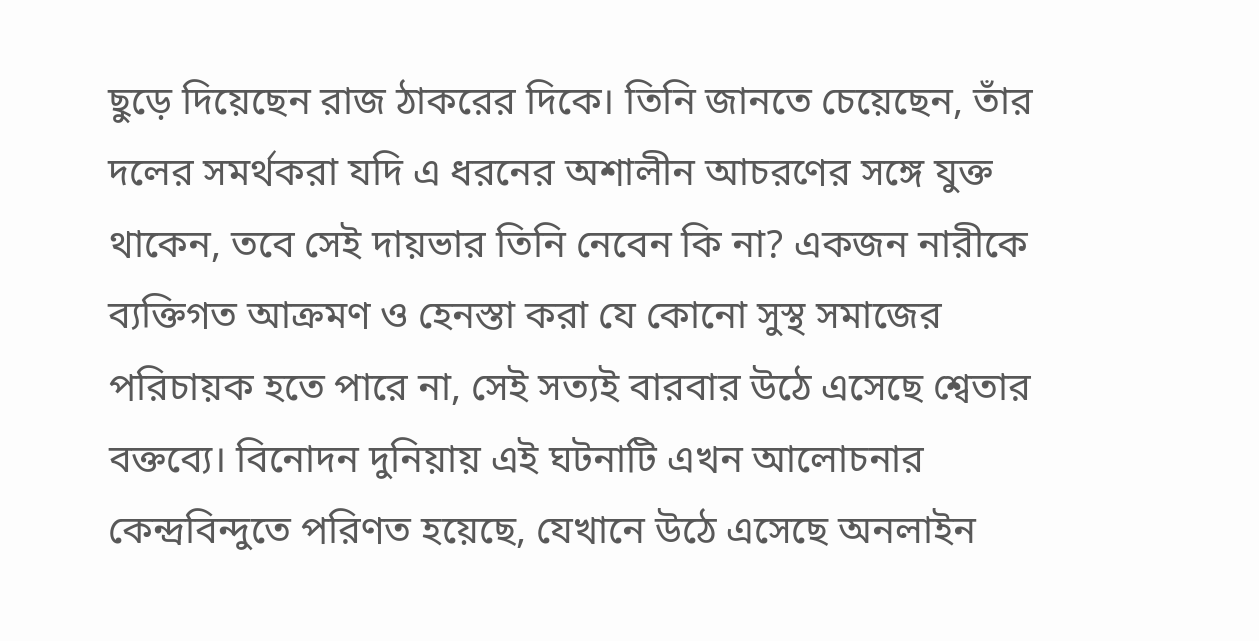ছুড়ে দিয়েছেন রাজ ঠাকরের দিকে। তিনি জানতে চেয়েছেন, তাঁর দলের সমর্থকরা যদি এ ধরনের অশালীন আচরণের সঙ্গে যুক্ত থাকেন, তবে সেই দায়ভার তিনি নেবেন কি না? একজন নারীকে ব্যক্তিগত আক্রমণ ও হেনস্তা করা যে কোনো সুস্থ সমাজের পরিচায়ক হতে পারে না, সেই সত্যই বারবার উঠে এসেছে শ্বেতার বক্তব্যে। বিনোদন দুনিয়ায় এই ঘটনাটি এখন আলোচনার কেন্দ্রবিন্দুতে পরিণত হয়েছে, যেখানে উঠে এসেছে অনলাইন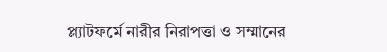প্ল্যাটফর্মে নারীর নিরাপত্তা ও সম্মানের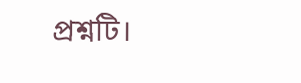প্রশ্নটি।